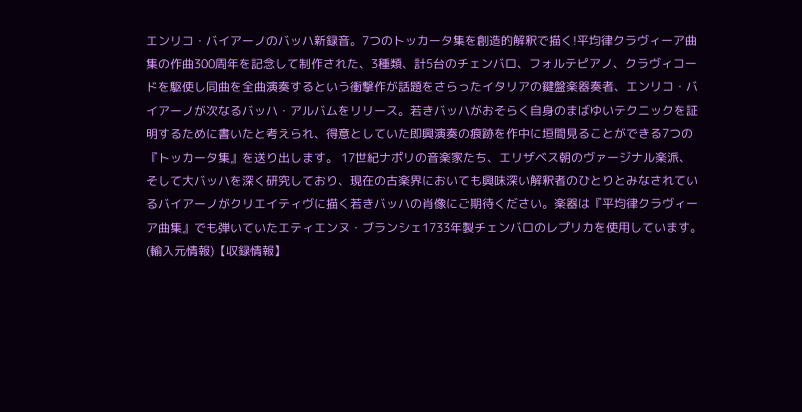エンリコ・バイアーノのバッハ新録音。7つのトッカータ集を創造的解釈で描く!平均律クラヴィーア曲集の作曲300周年を記念して制作された、3種類、計5台のチェンバロ、フォルテピアノ、クラヴィコードを駆使し同曲を全曲演奏するという衝撃作が話題をさらったイタリアの鍵盤楽器奏者、エンリコ・バイアーノが次なるバッハ・アルバムをリリース。若きバッハがおそらく自身のまばゆいテクニックを証明するために書いたと考えられ、得意としていた即興演奏の痕跡を作中に垣間見ることができる7つの『トッカータ集』を送り出します。 17世紀ナポリの音楽家たち、エリザベス朝のヴァージナル楽派、そして大バッハを深く研究しており、現在の古楽界においても興味深い解釈者のひとりとみなされているバイアーノがクリエイティヴに描く若きバッハの肖像にご期待ください。楽器は『平均律クラヴィーア曲集』でも弾いていたエティエンヌ・ブランシェ1733年製チェンバロのレプリカを使用しています。(輸入元情報)【収録情報】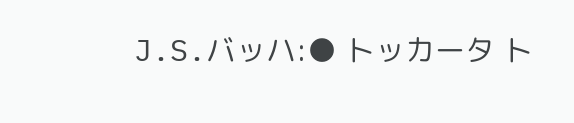J.S.バッハ:● トッカータ ト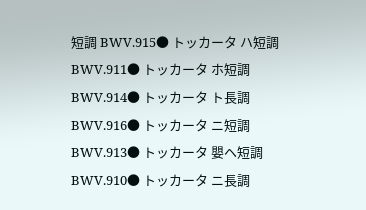短調 BWV.915● トッカータ ハ短調 BWV.911● トッカータ ホ短調 BWV.914● トッカータ ト長調 BWV.916● トッカータ ニ短調 BWV.913● トッカータ 嬰ヘ短調 BWV.910● トッカータ ニ長調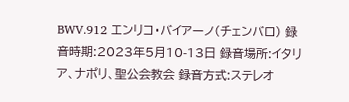BWV.912 エンリコ・バイアーノ(チェンバロ) 録音時期:2023年5月10-13日 録音場所:イタリア、ナポリ、聖公会教会 録音方式:ステレオ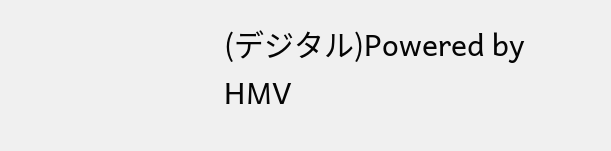(デジタル)Powered by HMV